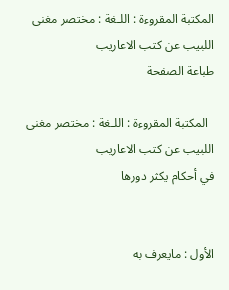المكتبة المقروءة : اللـغة : مختصر مغنى اللبيب عن كتب الاعاريب
طباعة الصفحة

  المكتبة المقروءة : اللـغة : مختصر مغنى اللبيب عن كتب الاعاريب
في أحكام يكثر دورها


الأول : مايعرف به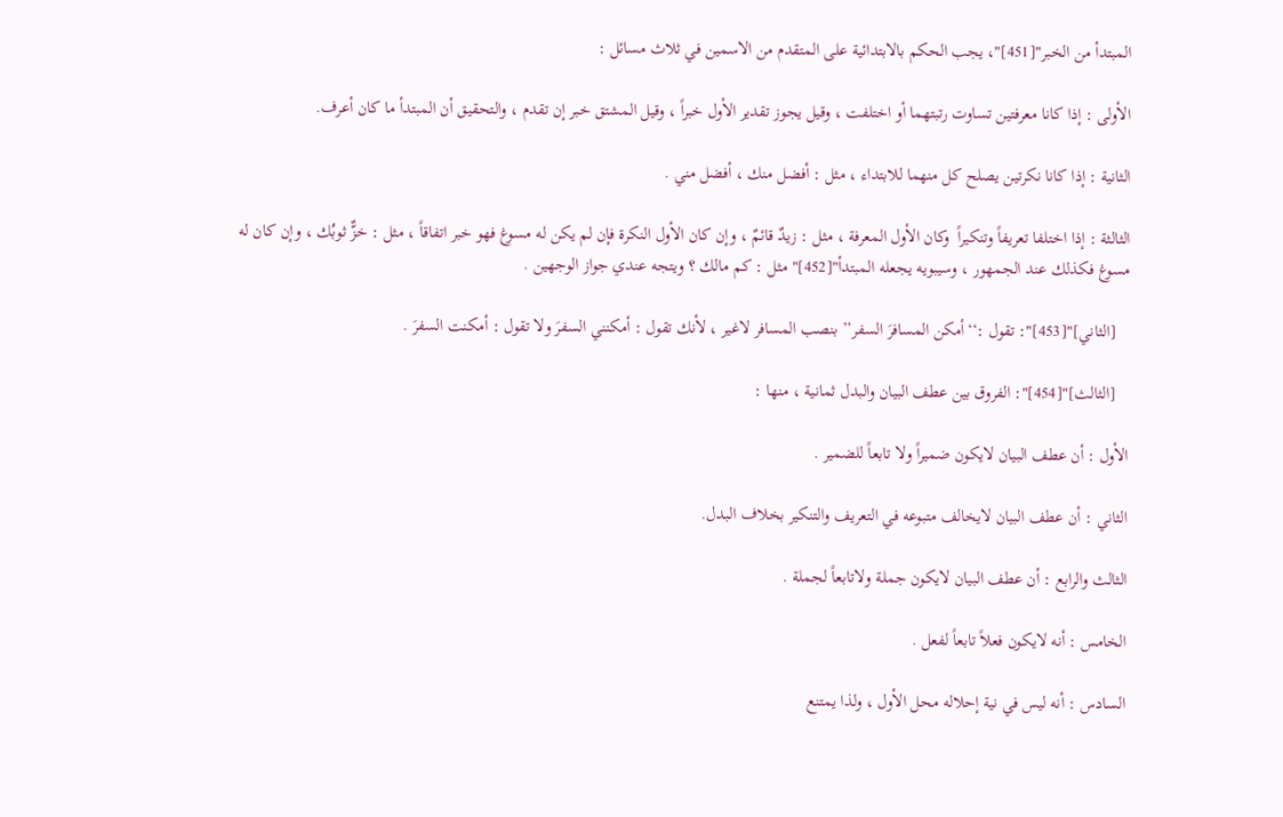المبتدأ من الخبر"[451]"، يجب الحكم بالابتدائية على المتقدم من الاسمين في ثلاث مسائل :

الأولى : إذا كانا معرفتين تساوت رتبتهما أو اختلفت ، وقيل يجوز تقدير الأول خبراً ، وقيل المشتق خبر إن تقدم ، والتحقيق أن المبتدأ ما كان أعرف.

الثانية : إذا كانا نكرتين يصلح كل منهما للابتداء ، مثل : أفضل منك ، أفضل مني .

الثالثة : إذا اختلفا تعريفاً وتنكيراً  وكان الأول المعرفة ، مثل : زيدٌ قائمٌ ، وإن كان الأول النكرة فإن لم يكن له مسوغ فهو خبر اتفاقاً ، مثل : خزٌّ ثوبُك ، وإن كان له مسوغ فكذلك عند الجمهور ، وسيبويه يجعله المبتدأ"[452]" مثل : كم مالك ؟ ويتجه عندي جواز الوجهين .

   [الثاني]"[453]": تقول :‘‘أمكن المسافرَ السفر’’ بنصب المسافر لاغير ، لأنك تقول : أمكنني السفرَ ولا تقول : أمكنت السفرَ .

   [الثالث]"[454]": الفروق بين عطف البيان والبدل ثمانية ، منها :

الأول : أن عطف البيان لايكون ضميراً ولا تابعاً للضمير .

الثاني : أن عطف البيان لايخالف متبوعه في التعريف والتنكير بخلاف البدل.

الثالث والرابع : أن عطف البيان لايكون جملة ولاتابعاً لجملة .

الخامس : أنه لايكون فعلاً تابعاً لفعل .

السادس : أنه ليس في نية إحلاله محل الأول ، ولذا يمتنع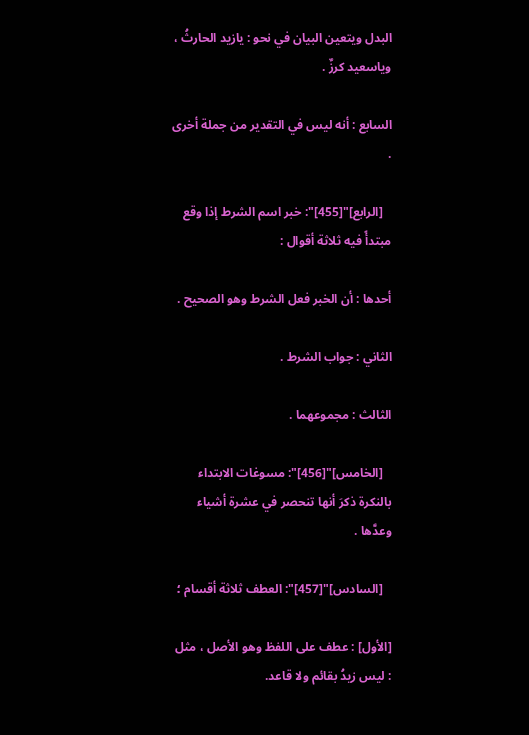البدل ويتعين البيان في نحو : يازيد الحارثُ ، وياسعيد كرزٌ .

السابع : أنه ليس في التقدير من جملة أخرى .

   [الرابع]"[455]": خبر اسم الشرط إذا وقع مبتدأً فيه ثلاثة أقوال :

أحدها : أن الخبر فعل الشرط وهو الصحيح .

الثاني : جواب الشرط .

الثالث : مجموعهما .

   [الخامس]"[456]": مسوغات الابتداء بالنكرة ذكرَ أنها تنحصر في عشرة أشياء وعدَّها .

   [السادس]"[457]": العطف ثلاثة أقسام ؛

[الأول] : عطف على اللفظ وهو الأصل ، مثل : ليس زيدُ بقائم ولا قاعد.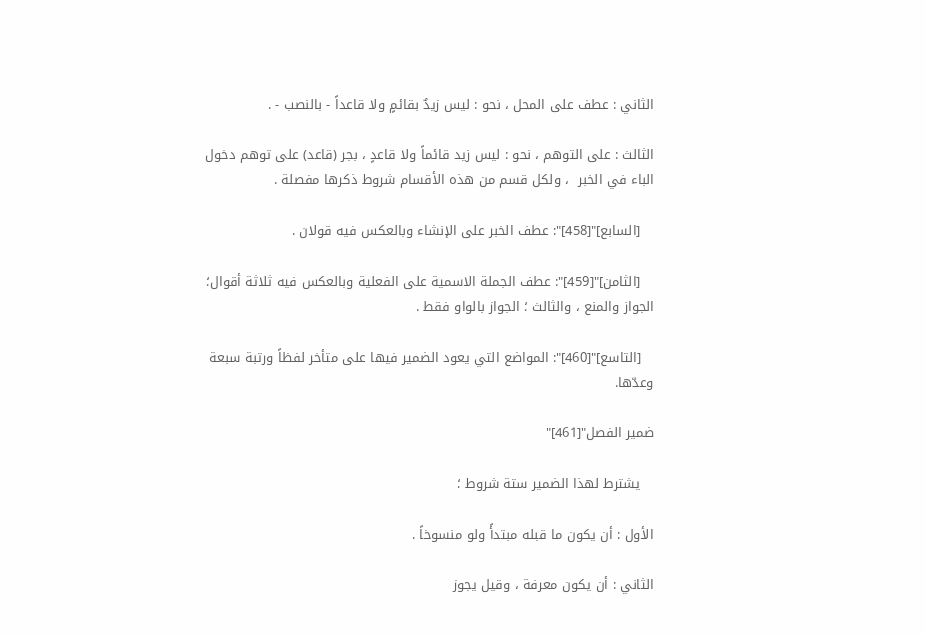الثاني : عطف على المحل ، نحو : ليس زيدٌ بقائمٍ ولا قاعداً - بالنصب - .

الثالث : على التوهم ، نحو : ليس زيد قائماً ولا قاعدٍ ، بجر (قاعد) على توهم دخول الباء في الخبر  ، ولكل قسم من هذه الأقسام شروط ذكرها مفصلة .

   [السابع]"[458]": عطف الخبر على الإنشاء وبالعكس فيه قولان .

   [الثامن]"[459]": عطف الجملة الاسمية على الفعلية وبالعكس فيه ثلاثة أقوال؛ الجواز والمنع ، والثالث ؛ الجواز بالواو فقط .

   [التاسع]"[460]": المواضع التي يعود الضمير فيها على متأخر لفظاً ورتبة سبعة وعدّها.

ضمير الفصل"[461]"

   يشترط لهذا الضمير ستة شروط ؛

الأول : أن يكون ما قبله مبتدأً ولو منسوخاً .

الثاني : أن يكون معرفة ، وقيل يجوز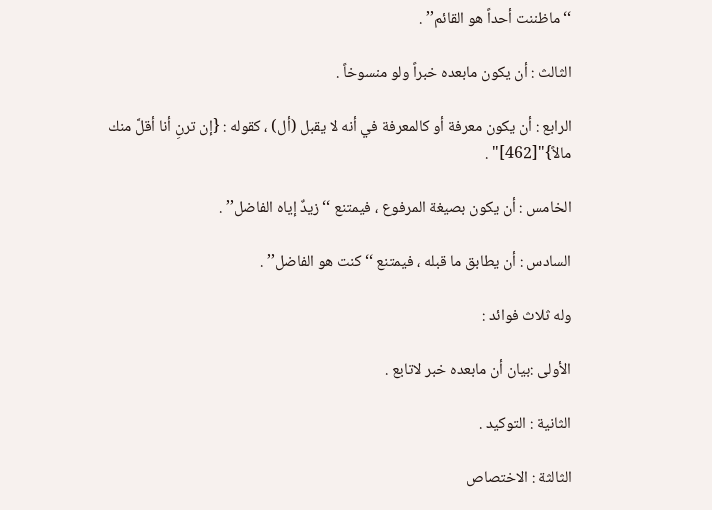‘‘ماظننت أحداً هو القائم’’ .

الثالث : أن يكون مابعده خبراً ولو منسوخاً .

الرابع : أن يكون معرفة أو كالمعرفة في أنه لا يقبل (أل) ، كقوله : {إن ترنِ أنا أقلَّ منك مالاً}"[462]" .

الخامس : أن يكون بصيغة المرفوع ، فيمتنع ‘‘زيدٌ إياه الفاضل’’ .

السادس : أن يطابق ما قبله ، فيمتنع ‘‘ كنت هو الفاضل’’ .

وله ثلاث فوائد :

الأولى :بيان أن مابعده خبر لاتابع .

الثانية : التوكيد .

الثالثة : الاختصاص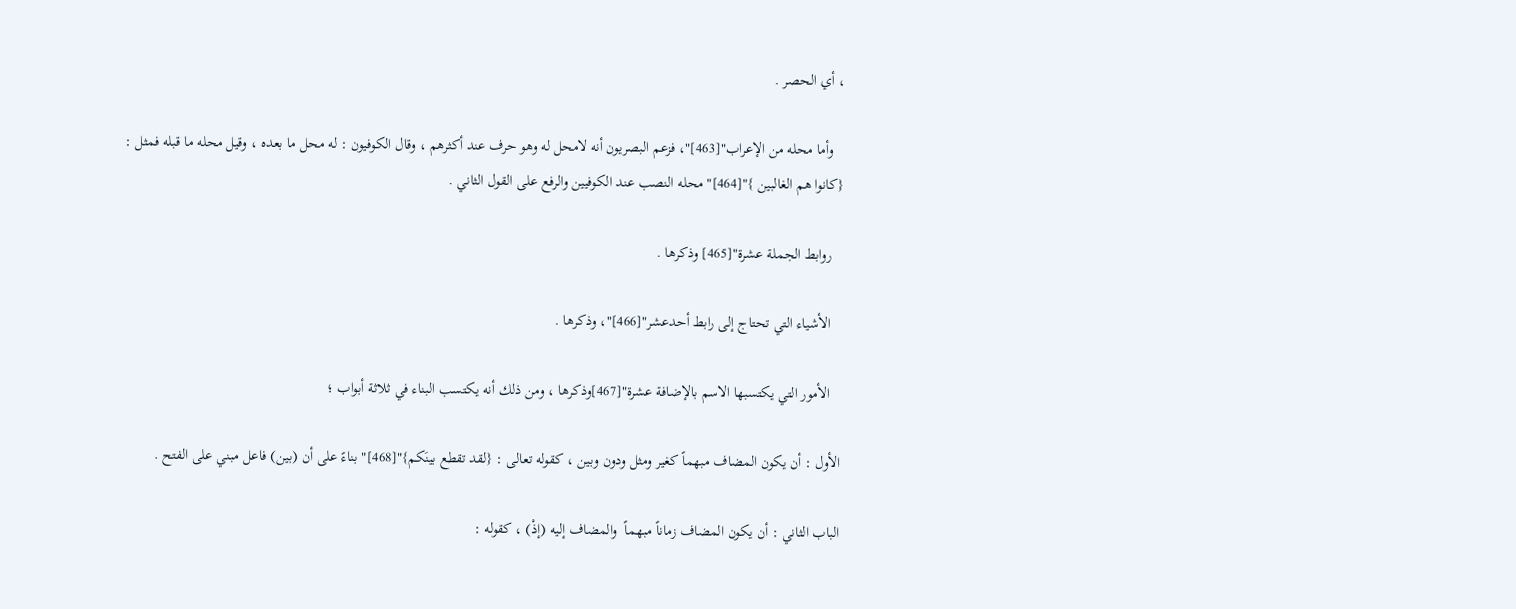، أي الحصر .

   وأما محله من الإعراب"[463]"، فزعم البصريون أنه لامحل له وهو حرف عند أكثرهم ، وقال الكوفيون : له محل ما بعده ، وقيل محله ما قبله فمثل : {كانوا هم الغالبين }"[464]" محله النصب عند الكوفيين والرفع على القول الثاني .

   روابط الجملة عشرة"[465] وذكرها .

   الأشياء التي تحتاج إلى رابط أحدعشر"[466]"، وذكرها .

   الأمور التي يكتسبها الاسم بالإضافة عشرة"[467]وذكرها ، ومن ذلك أنه يكتسب البناء في ثلاثة أبواب ؛

الأول : أن يكون المضاف مبهماً كغير ومثل ودون وبين ، كقوله تعالى : {لقد تقطع بينَكم}"[468]" بناءً على أن (بين) فاعل مبني على الفتح .

الباب الثاني : أن يكون المضاف زماناً مبهماً  والمضاف إليه (إذْ) ، كقوله :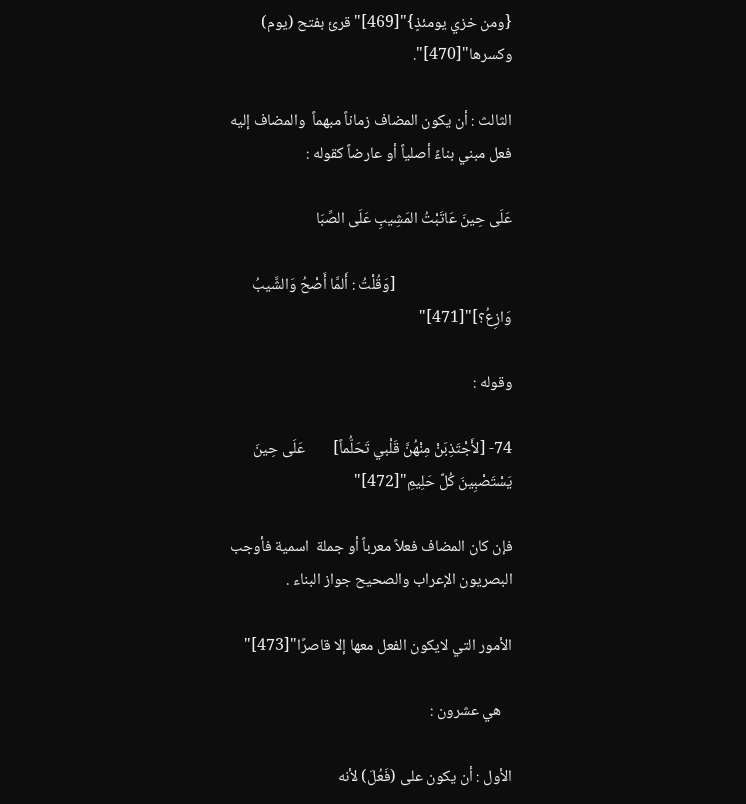{ومن خزي يومئذٍ}"[469]" قرئ بفتح (يوم) وكسرها"[470]".

الثالث : أن يكون المضاف زماناً مبهماً  والمضاف إليه فعل مبني بناءً أصلياً أو عارضاً كقوله :

عَلَى حِينَ عَاتَبْتُ المَشِيبِ عَلَى الصِّبَا

                                 [وَقُلْتُ : أَلمَّا أَصْحُ وَالشَّيبُ وَازِعُ؟]"[471]"

وقوله :

74- [لأَجْتَذِبَنْ مِنْهُنَّ قَلْبي تَحَلُّماً]        عَلَى حِينَ يَسْتَصْبِينَ كُلَّ حَلِيمِ"[472]"

فإن كان المضاف فعلاً معرباً أو جملة  اسمية فأوجب البصريون الإعراب والصحيح جواز البناء .

الأمور التي لايكون الفعل معها إلا قاصرًا"[473]"

   هي عشرون :

الأول : أن يكون على (فَعُلَ) لأنه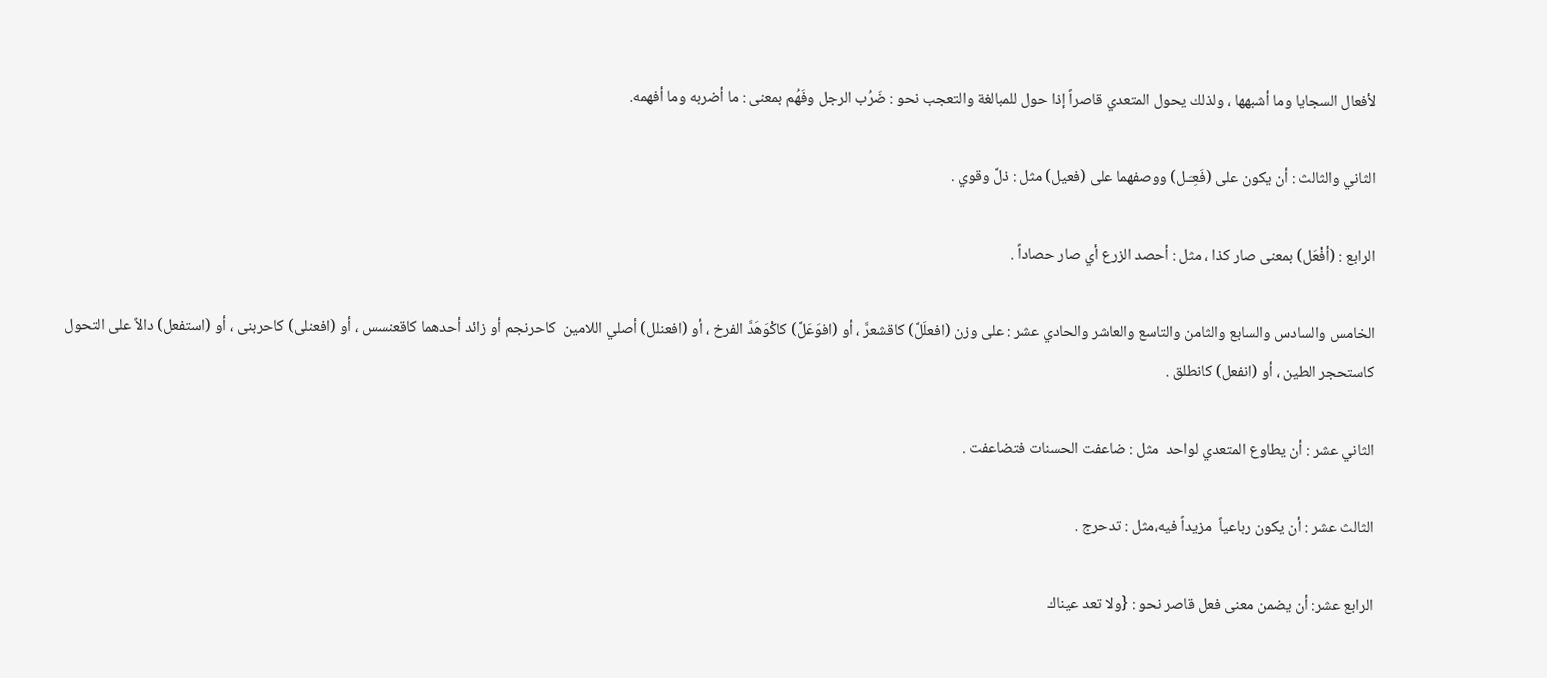لأفعال السجايا وما أشبهها ، ولذلك يحول المتعدي قاصراً إذا حول للمبالغة والتعجب نحو : ضَرُب الرجل وفَهُم بمعنى : ما أضربه وما أفهمه.

الثاني والثالث : أن يكون على (فَعِـَـل) ووصفهما على (فعيل) مثل : ذلَّ وقوي .

الرابع : (أفْعَل) بمعنى صار كذا ، مثل : أحصد الزرع أي صار حصاداً .

الخامس والسادس والسابع والثامن والتاسع والعاشر والحادي عشر : على وزن (افعلَلَّ) كاقشعرَّ ، أو (افوَعَلَّ) كاكْوَهَدَّ الفرخ ، أو (افعنلل) أصلي اللامين  كاحرنجم أو زائد أحدهما كاقعنسس ، أو (افعنلى) كاحربنى ، أو (استفعل) دالاً على التحول  كاستحجر الطين ، أو (انفعل) كانطلق .

الثاني عشر : أن يطاوع المتعدي لواحد  مثل : ضاعفت الحسنات فتضاعفت .

الثالث عشر : أن يكون رباعياً  مزيداً فيه،مثل : تدحرج .

الرابع عشر: أن يضمن معنى فعل قاصر نحو : {ولا تعد عيناك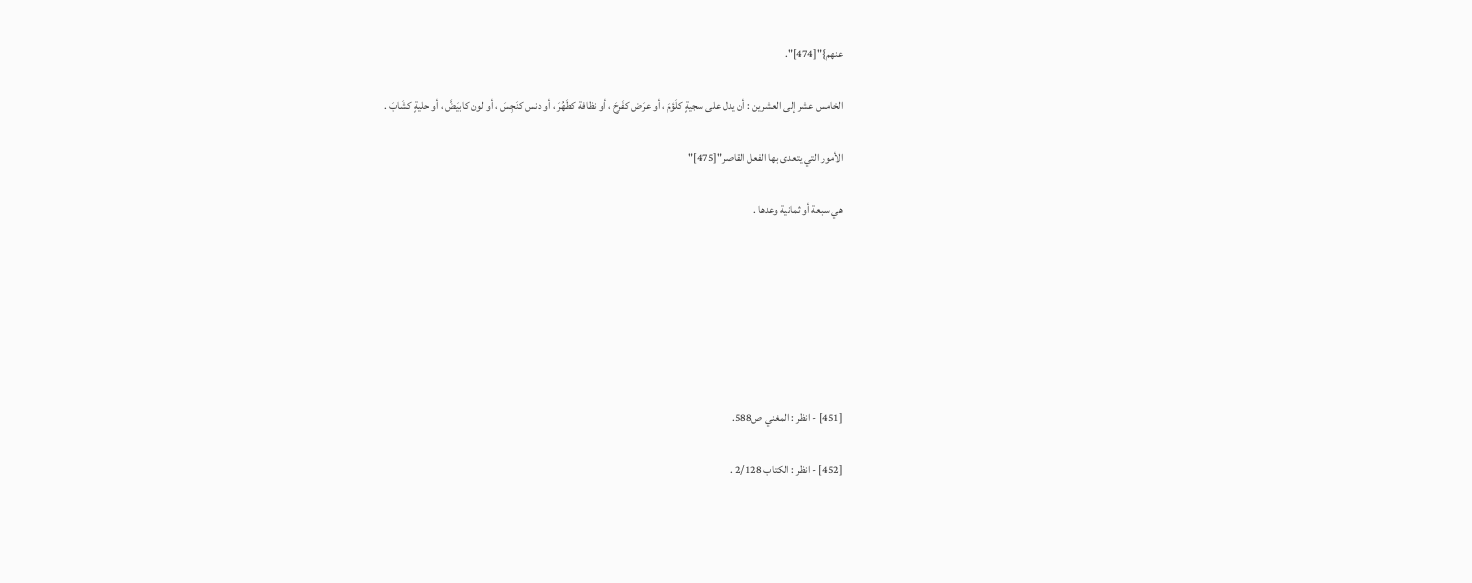عنهم}"[474]".

الخامس عشر إلى العشرين : أن يدل على سجيةٍ كلَؤمَ ، أو عرَض كفَرِحَ ، أو نظافة كطَهُرَ ، أو دنس كنَجِسَ ، أو لون كابيَضَّ ، أو حليةٍ كشَابَ .

الأمور التي يتعدى بها الفعل القاصر"[475]"

هي سبعة أو ثمانية وعدها .







[451] - انظر : المغني ص588.

[452] - انظر : الكتاب 2/128 .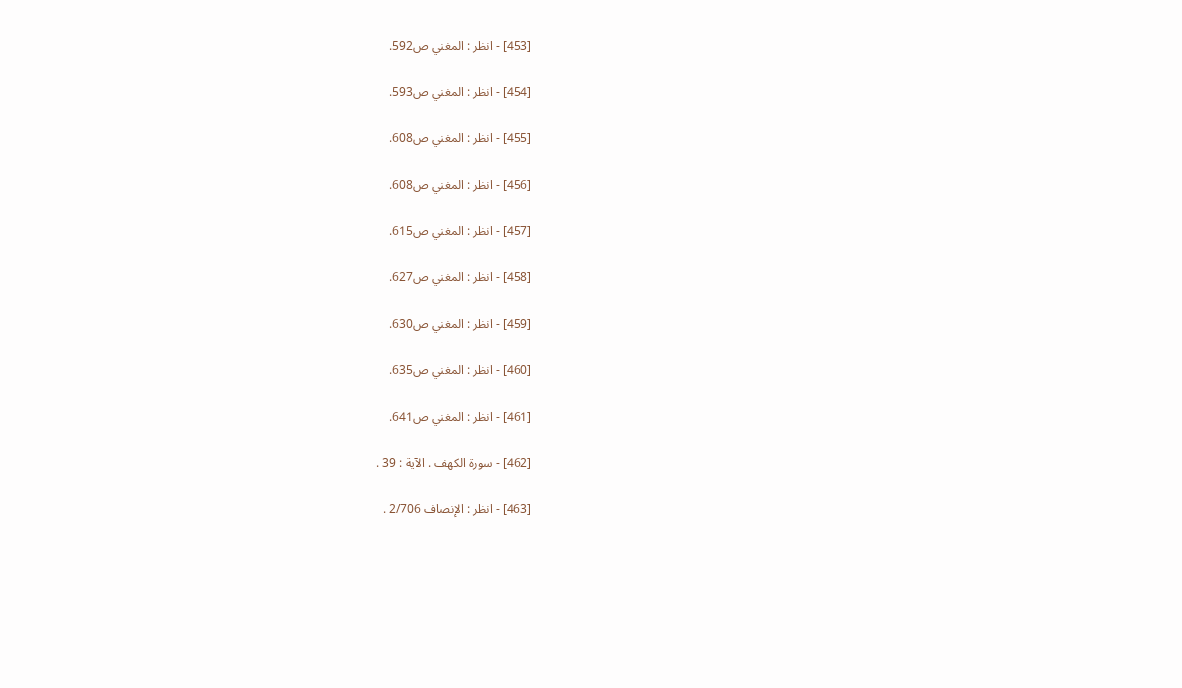[453] - انظر : المغني ص592.

[454] - انظر : المغني ص593.

[455] - انظر : المغني ص608.

[456] - انظر : المغني ص608.

[457] - انظر : المغني ص615.

[458] - انظر : المغني ص627.

[459] - انظر : المغني ص630.

[460] - انظر : المغني ص635.

[461] - انظر : المغني ص641.

[462] - سورة الكهف . الآية : 39 .

[463] - انظر : الإنصاف 2/706 .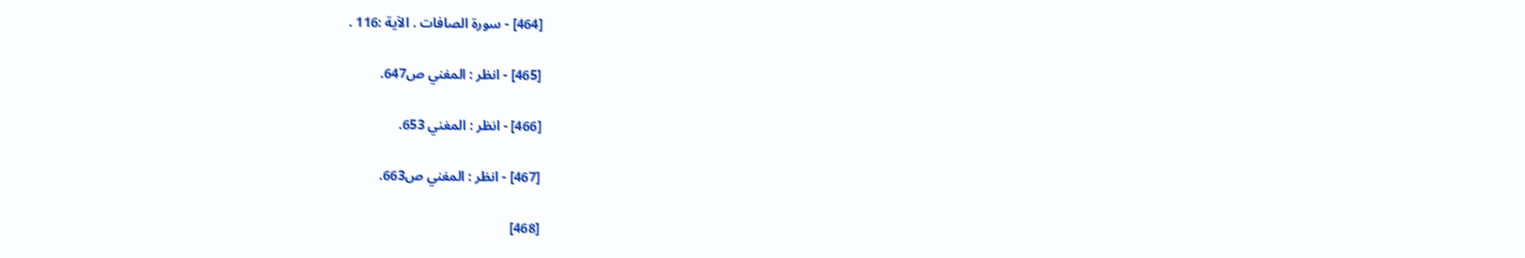[464] - سورة الصافات . الآية :116 .

[465] - انظر : المغني ص647.

[466] - انظر : المغني 653.

[467] - انظر : المغني ص663.

[468]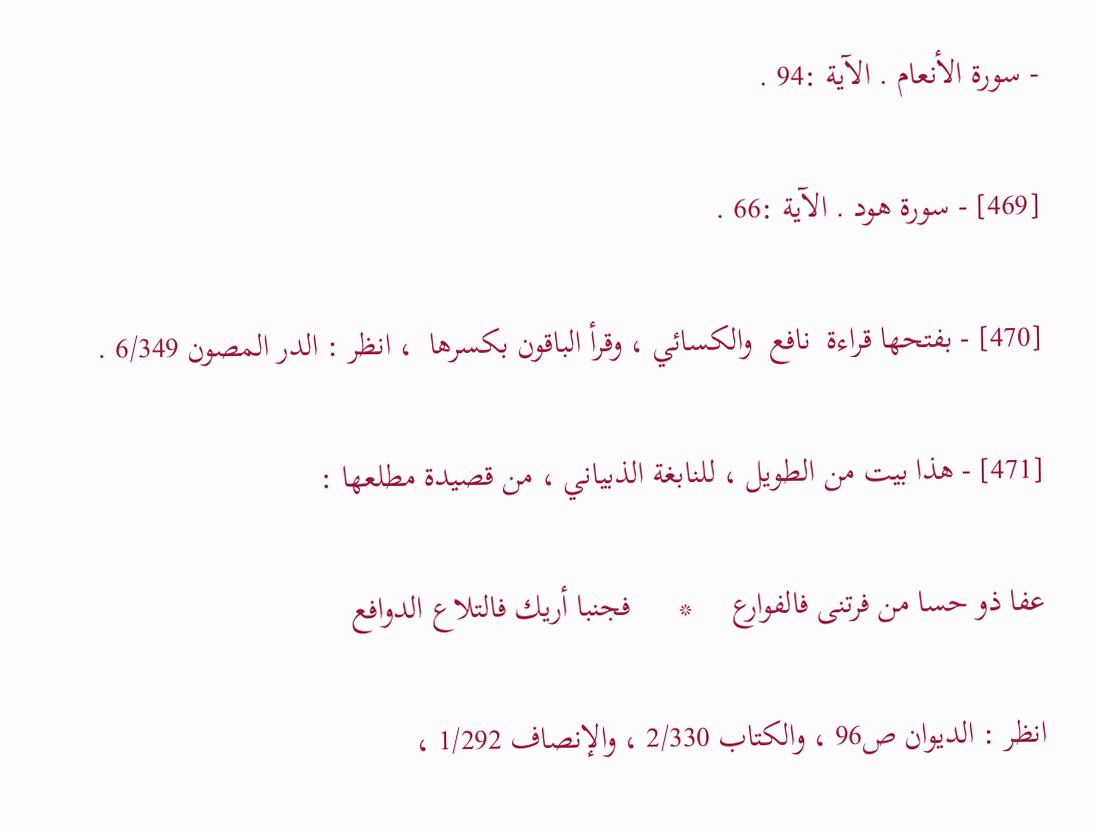- سورة الأنعام . الآية :94 .

[469] - سورة هود . الآية :66 .

[470] - بفتحها قراءة  نافع  والكسائي ، وقرأ الباقون بكسرها  ، انظر : الدر المصون 6/349 .

[471] - هذا بيت من الطويل ، للنابغة الذبياني ، من قصيدة مطلعها :

عفا ذو حسا من فرتنى فالفوارع     *      فجنبا أريك فالتلاع الدوافع

انظر : الديوان ص96 ، والكتاب 2/330 ، والإنصاف 1/292 ،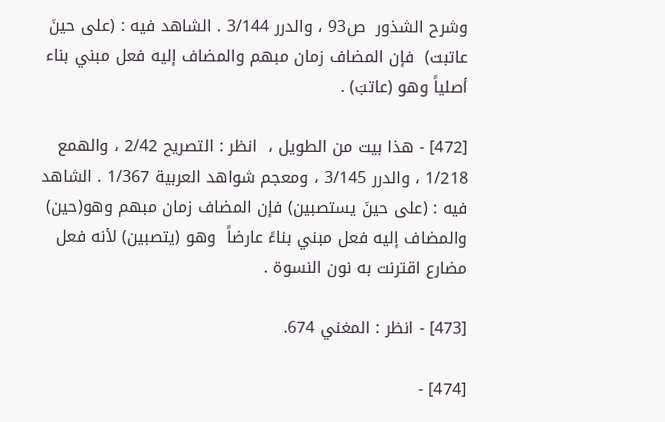وشرح الشذور  ص93 ، والدرر 3/144 . الشاهد فيه : (على حينَ عاتبت)  فإن المضاف زمان مبهم والمضاف إليه فعل مبني بناء أصلياً وهو (عاتبَ) .

[472] - هذا بيت من الطويل ،  انظر : التصريح 2/42 ، والهمع 1/218 ، والدرر 3/145 ، ومعجم شواهد العربية 1/367 . الشاهد فيه : (على حينَ يستصبين) فإن المضاف زمان مبهم وهو(حين) والمضاف إليه فعل مبني بناءً عارضاً  وهو (يتصبين) لأنه فعل مضارع اقترنت به نون النسوة .

[473] - انظر : المغني 674.

[474] -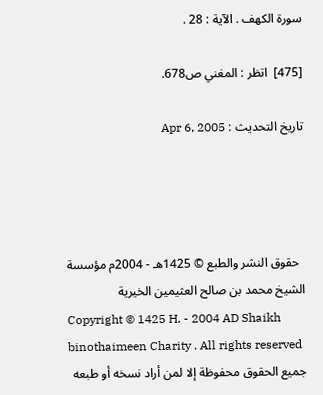سورة الكهف . الآية : 28 .

[475]  اتظر : المغني ص678.

تاريخ التحديث : Apr 6, 2005




  حقوق النشر والطبع © 1425هـ - 2004م مؤسسة الشيخ محمد بن صالح العثيمين الخيرية
Copyright © 1425 H. - 2004 AD Shaikh binothaimeen Charity . All rights reserved
جميع الحقوق محفوظة إلا لمن أراد نسخه أو طبعه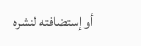أو إستضافته لنشره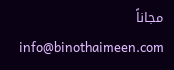مجاناً
info@binothaimeen.com